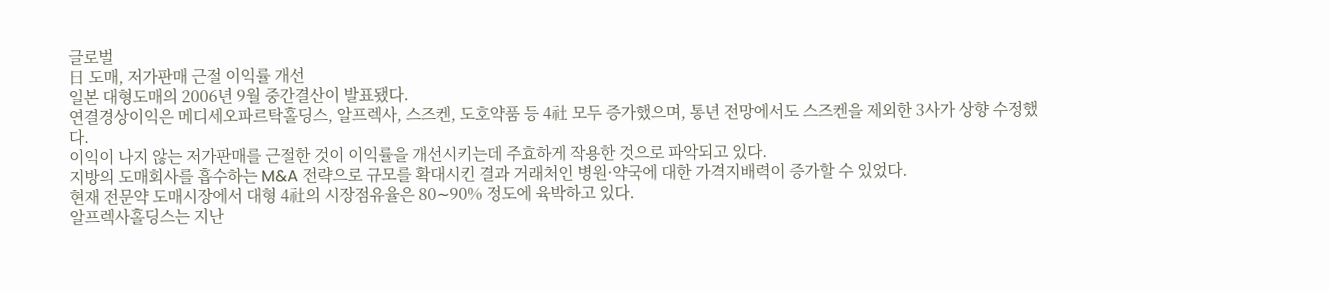글로벌
日 도매, 저가판매 근절 이익률 개선
일본 대형도매의 2006년 9월 중간결산이 발표됐다.
연결경상이익은 메디세오파르탁홀딩스, 알프렉사, 스즈켄, 도호약품 등 4社 모두 증가했으며, 통년 전망에서도 스즈켄을 제외한 3사가 상향 수정했다.
이익이 나지 않는 저가판매를 근절한 것이 이익률을 개선시키는데 주효하게 작용한 것으로 파악되고 있다.
지방의 도매회사를 흡수하는 M&A 전략으로 규모를 확대시킨 결과 거래처인 병원·약국에 대한 가격지배력이 증가할 수 있었다.
현재 전문약 도매시장에서 대형 4社의 시장점유율은 80∼90% 정도에 육박하고 있다.
알프렉사홀딩스는 지난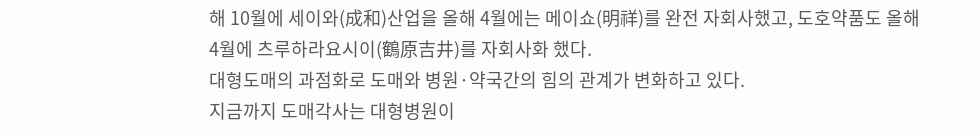해 10월에 세이와(成和)산업을 올해 4월에는 메이쇼(明祥)를 완전 자회사했고, 도호약품도 올해 4월에 츠루하라요시이(鶴原吉井)를 자회사화 했다.
대형도매의 과점화로 도매와 병원·약국간의 힘의 관계가 변화하고 있다.
지금까지 도매각사는 대형병원이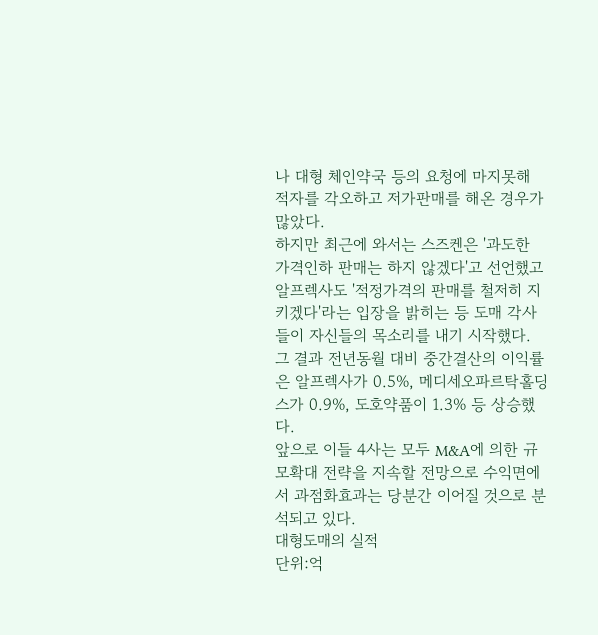나 대형 체인약국 등의 요청에 마지못해 적자를 각오하고 저가판매를 해온 경우가 많았다.
하지만 최근에 와서는 스즈켄은 '과도한 가격인하 판매는 하지 않겠다'고 선언했고 알프렉사도 '적정가격의 판매를 철저히 지키겠다'라는 입장을 밝히는 등 도매 각사들이 자신들의 목소리를 내기 시작했다.
그 결과 전년동월 대비 중간결산의 이익률은 알프렉사가 0.5%, 메디세오파르탁홀딩스가 0.9%, 도호약품이 1.3% 등 상승했다.
앞으로 이들 4사는 모두 M&A에 의한 규모확대 전략을 지속할 전망으로 수익면에서 과점화효과는 당분간 이어질 것으로 분석되고 있다.
대형도매의 실적
단위:억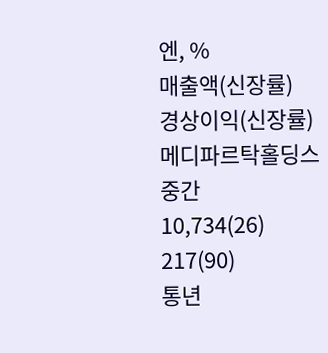엔, %
매출액(신장률)
경상이익(신장률)
메디파르탁홀딩스
중간
10,734(26)
217(90)
통년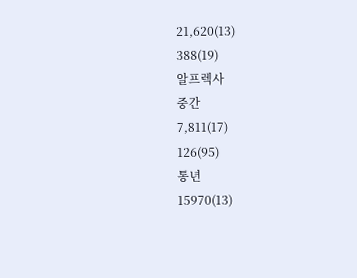21,620(13)
388(19)
알프렉사
중간
7,811(17)
126(95)
통년
15970(13)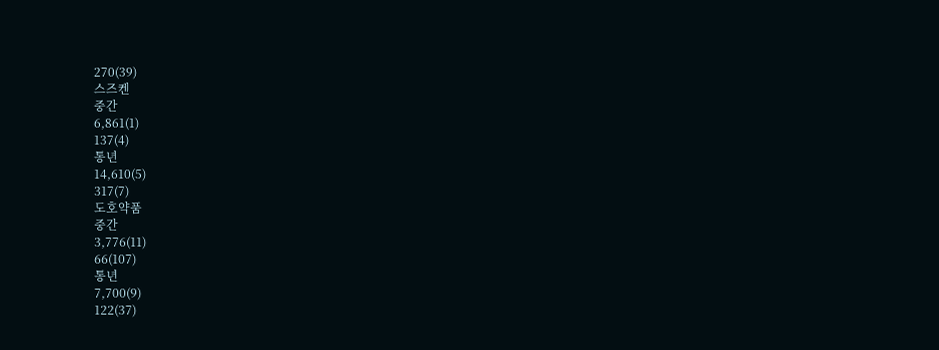270(39)
스즈켄
중간
6,861(1)
137(4)
통년
14,610(5)
317(7)
도호약품
중간
3,776(11)
66(107)
통년
7,700(9)
122(37)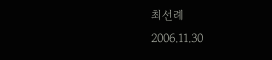최선례
2006.11.30